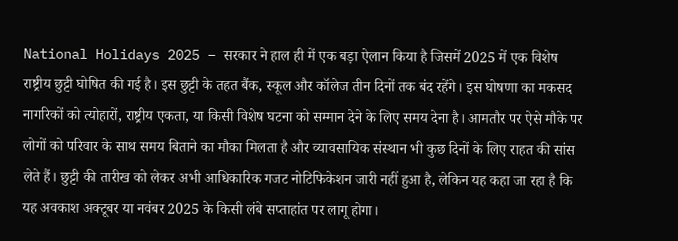National Holidays 2025 – सरकार ने हाल ही में एक बड़ा ऐलान किया है जिसमें 2025 में एक विशेष राष्ट्रीय छुट्टी घोषित की गई है। इस छुट्टी के तहत बैंक, स्कूल और कॉलेज तीन दिनों तक बंद रहेंगे। इस घोषणा का मकसद नागरिकों को त्योहारों, राष्ट्रीय एकता, या किसी विशेष घटना को सम्मान देने के लिए समय देना है। आमतौर पर ऐसे मौके पर लोगों को परिवार के साथ समय बिताने का मौका मिलता है और व्यावसायिक संस्थान भी कुछ दिनों के लिए राहत की सांस लेते हैं। छुट्टी की तारीख को लेकर अभी आधिकारिक गजट नोटिफिकेशन जारी नहीं हुआ है, लेकिन यह कहा जा रहा है कि यह अवकाश अक्टूबर या नवंबर 2025 के किसी लंबे सप्ताहांत पर लागू होगा।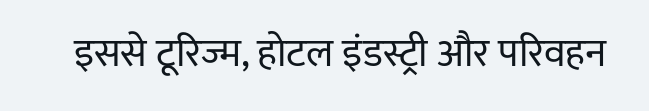इससे टूरिज्म, होटल इंडस्ट्री और परिवहन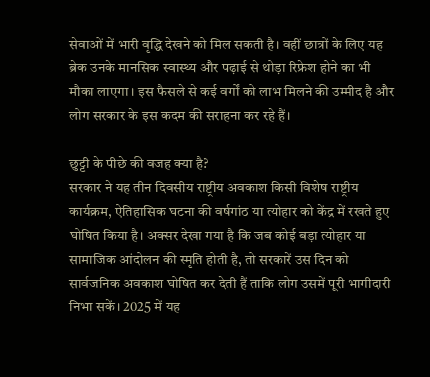सेवाओं में भारी वृद्धि देखने को मिल सकती है। वहीं छात्रों के लिए यह ब्रेक उनके मानसिक स्वास्थ्य और पढ़ाई से थोड़ा रिफ्रेश होने का भी मौका लाएगा। इस फैसले से कई वर्गों को लाभ मिलने की उम्मीद है और लोग सरकार के इस कदम की सराहना कर रहे हैं।

छुट्टी के पीछे की वजह क्या है?
सरकार ने यह तीन दिवसीय राष्ट्रीय अवकाश किसी विशेष राष्ट्रीय कार्यक्रम, ऐतिहासिक घटना की वर्षगांठ या त्योहार को केंद्र में रखते हुए घोषित किया है। अक्सर देखा गया है कि जब कोई बड़ा त्योहार या सामाजिक आंदोलन की स्मृति होती है, तो सरकारें उस दिन को सार्वजनिक अवकाश घोषित कर देती हैं ताकि लोग उसमें पूरी भागीदारी निभा सकें। 2025 में यह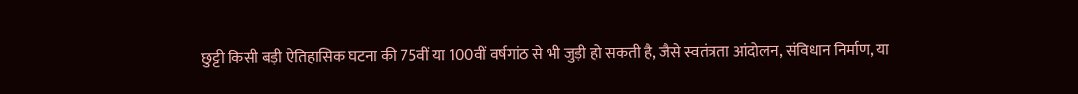छुट्टी किसी बड़ी ऐतिहासिक घटना की 75वीं या 100वीं वर्षगांठ से भी जुड़ी हो सकती है, जैसे स्वतंत्रता आंदोलन, संविधान निर्माण, या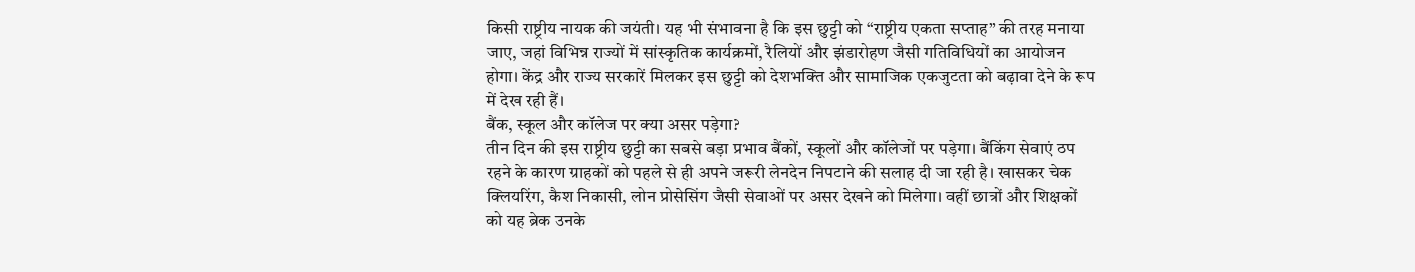किसी राष्ट्रीय नायक की जयंती। यह भी संभावना है कि इस छुट्टी को “राष्ट्रीय एकता सप्ताह” की तरह मनाया जाए, जहां विभिन्न राज्यों में सांस्कृतिक कार्यक्रमों, रैलियों और झंडारोहण जैसी गतिविधियों का आयोजन होगा। केंद्र और राज्य सरकारें मिलकर इस छुट्टी को देशभक्ति और सामाजिक एकजुटता को बढ़ावा देने के रूप में देख रही हैं।
बैंक, स्कूल और कॉलेज पर क्या असर पड़ेगा?
तीन दिन की इस राष्ट्रीय छुट्टी का सबसे बड़ा प्रभाव बैंकों, स्कूलों और कॉलेजों पर पड़ेगा। बैंकिंग सेवाएं ठप रहने के कारण ग्राहकों को पहले से ही अपने जरूरी लेनदेन निपटाने की सलाह दी जा रही है। खासकर चेक क्लियरिंग, कैश निकासी, लोन प्रोसेसिंग जैसी सेवाओं पर असर देखने को मिलेगा। वहीं छात्रों और शिक्षकों को यह ब्रेक उनके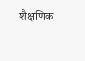शैक्षणिक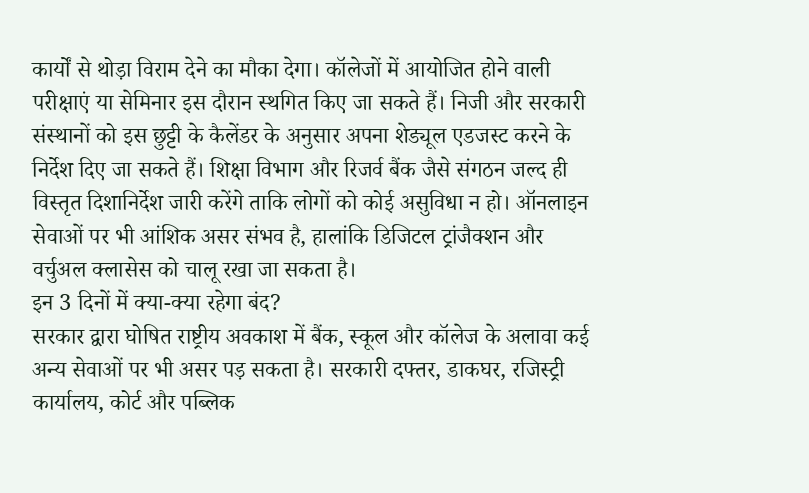कार्यों से थोड़ा विराम देने का मौका देगा। कॉलेजों में आयोजित होने वाली परीक्षाएं या सेमिनार इस दौरान स्थगित किए जा सकते हैं। निजी और सरकारी संस्थानों को इस छुट्टी के कैलेंडर के अनुसार अपना शेड्यूल एडजस्ट करने के निर्देश दिए जा सकते हैं। शिक्षा विभाग और रिजर्व बैंक जैसे संगठन जल्द ही विस्तृत दिशानिर्देश जारी करेंगे ताकि लोगों को कोई असुविधा न हो। ऑनलाइन सेवाओं पर भी आंशिक असर संभव है, हालांकि डिजिटल ट्रांजैक्शन और वर्चुअल क्लासेस को चालू रखा जा सकता है।
इन 3 दिनों में क्या-क्या रहेगा बंद?
सरकार द्वारा घोषित राष्ट्रीय अवकाश में बैंक, स्कूल और कॉलेज के अलावा कई अन्य सेवाओं पर भी असर पड़ सकता है। सरकारी दफ्तर, डाकघर, रजिस्ट्री कार्यालय, कोर्ट और पब्लिक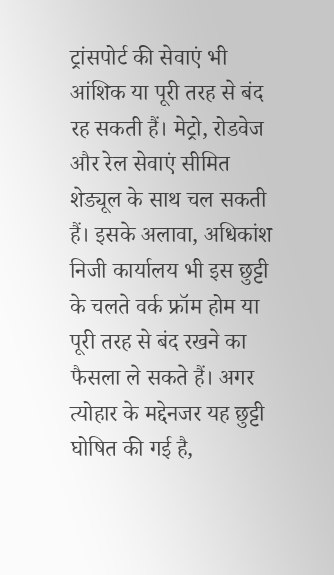ट्रांसपोर्ट की सेवाएं भी आंशिक या पूरी तरह से बंद रह सकती हैं। मेट्रो, रोडवेज और रेल सेवाएं सीमित शेड्यूल के साथ चल सकती हैं। इसके अलावा, अधिकांश निजी कार्यालय भी इस छुट्टी के चलते वर्क फ्रॉम होम या पूरी तरह से बंद रखने का फैसला ले सकते हैं। अगर त्योहार के मद्देनजर यह छुट्टी घोषित की गई है,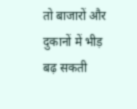तो बाजारों और दुकानों में भीड़ बढ़ सकती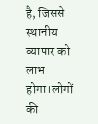है, जिससे स्थानीय व्यापार को लाभ होगा।लोगों की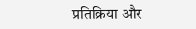प्रतिक्रिया और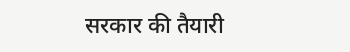सरकार की तैयारी